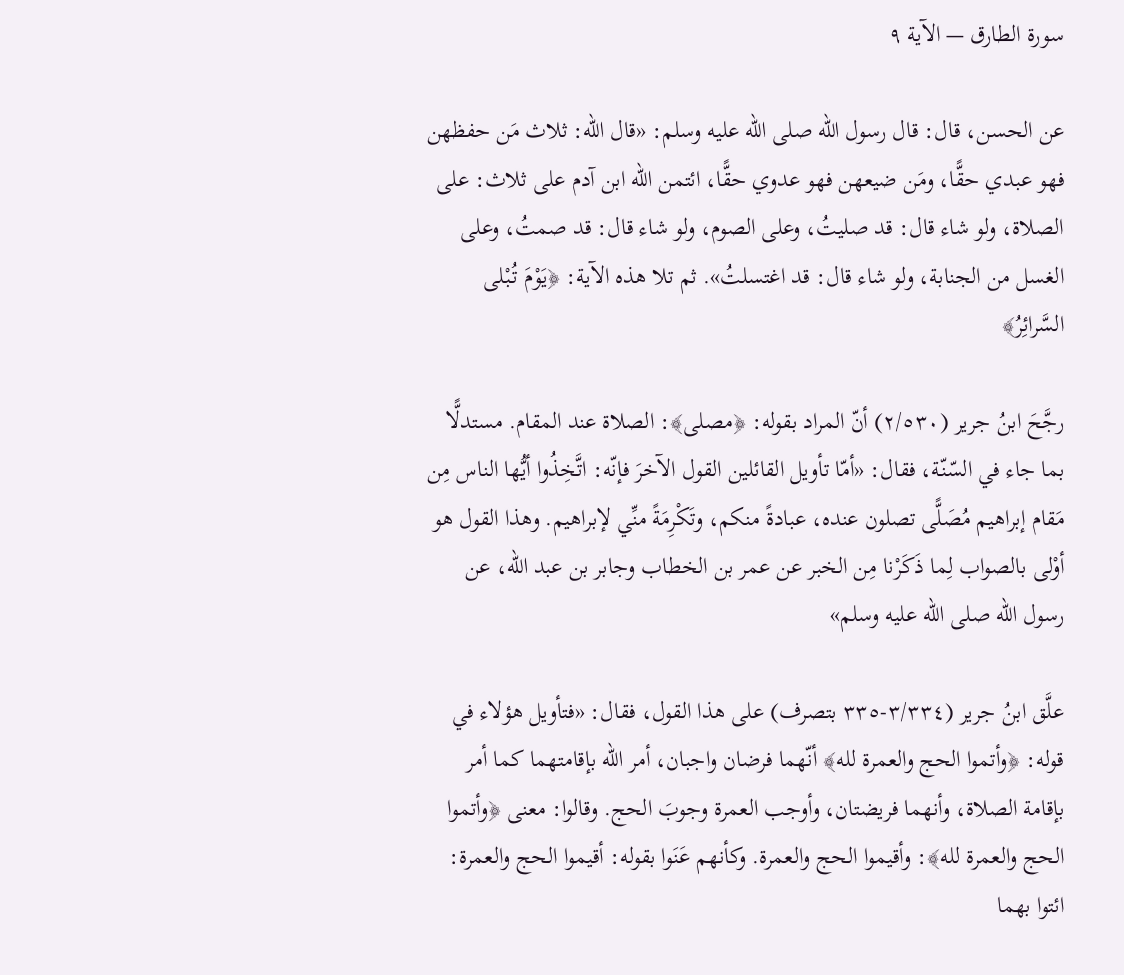سورة الطارق — الآية ٩

عن الحسن، قال: قال رسول الله صلى الله عليه وسلم: «قال الله: ثلاث مَن حفظهن فهو عبدي حقًّا، ومَن ضيعهن فهو عدوي حقًّا، ائتمن الله ابن آدم على ثلاث: على الصلاة، ولو شاء قال: قد صليتُ، وعلى الصوم، ولو شاء قال: قد صمتُ، وعلى الغسل من الجنابة، ولو شاء قال: قد اغتسلتُ». ثم تلا هذه الآية: ﴿يَوْمَ تُبْلى السَّرائِرُ﴾

رجَّحَ ابنُ جرير (٢/٥٣٠) أنّ المراد بقوله: ﴿مصلى﴾: الصلاة عند المقام. مستدلًّا بما جاء في السّنّة، فقال: «أمّا تأويل القائلين القول الآخرَ فإنّه: اتَّخِذُوا أيُّها الناس مِن مَقام إبراهيم مُصَلًّى تصلون عنده، عبادةً منكم، وتَكْرِمَةً منِّي لإبراهيم. وهذا القول هو أوْلى بالصواب لِما ذَكَرْنا مِن الخبر عن عمر بن الخطاب وجابر بن عبد الله، عن رسول الله صلى الله عليه وسلم»

علَّق ابنُ جرير (٣/٣٣٤-٣٣٥ بتصرف) على هذا القول، فقال: «فتأويل هؤلاء في قوله: ﴿وأتموا الحج والعمرة لله﴾ أنّهما فرضان واجبان، أمر الله بإقامتهما كما أمر بإقامة الصلاة، وأنهما فريضتان، وأوجب العمرة وجوبَ الحج. وقالوا: معنى ﴿وأتموا الحج والعمرة لله﴾: وأقيموا الحج والعمرة. وكأنهم عَنَوا بقوله: أقيموا الحج والعمرة: ائتوا بهما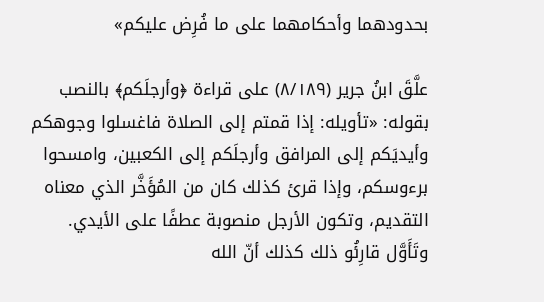بحدودهما وأحكامهما على ما فُرِض عليكم»

علَّقَ ابنُ جرير (٨/١٨٩) على قراءة ﴿وأرجلَكم﴾ بالنصب بقوله: «تأويله: إذا قمتم إلى الصلاة فاغسلوا وجوهكم وأيديَكم إلى المرافق وأرجلَكم إلى الكعبين، وامسحوا برءوسكم، وإذا قرئ كذلك كان من المُؤَخَّر الذي معناه التقديم، وتكون الأرجل منصوبة عطفًا على الأيدي. وتَأَوَّل قارِئُو ذلك كذلك أنّ الله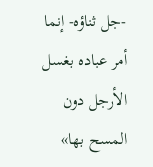-جل ثناؤه- إنما أمر عباده بغسل الأرجل دون المسح بها»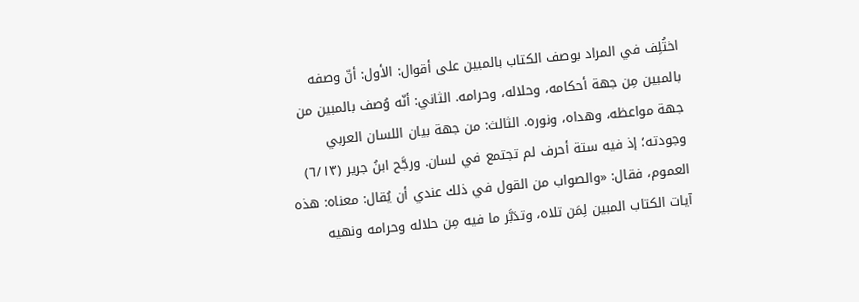اختُلِف في المراد بوصف الكتاب بالمبين على أقوال: الأول: أنّ وصفه بالمبين مِن جهة أحكامه، وحلاله، وحرامه. الثاني: أنّه وُصف بالمبين من جهة مواعظه، وهداه، ونوره. الثالث: من جهة بيان اللسان العربي وجودته؛ إذ فيه ستة أحرف لم تجتمع في لسان. ورجَّح ابنُ جرير (٦/١٣) العموم، فقال: «والصواب من القول في ذلك عندي أن يُقال: معناه: هذه آيات الكتاب المبين لِمَن تلاه، وتدَبَّر ما فيه مِن حلاله وحرامه ونهيه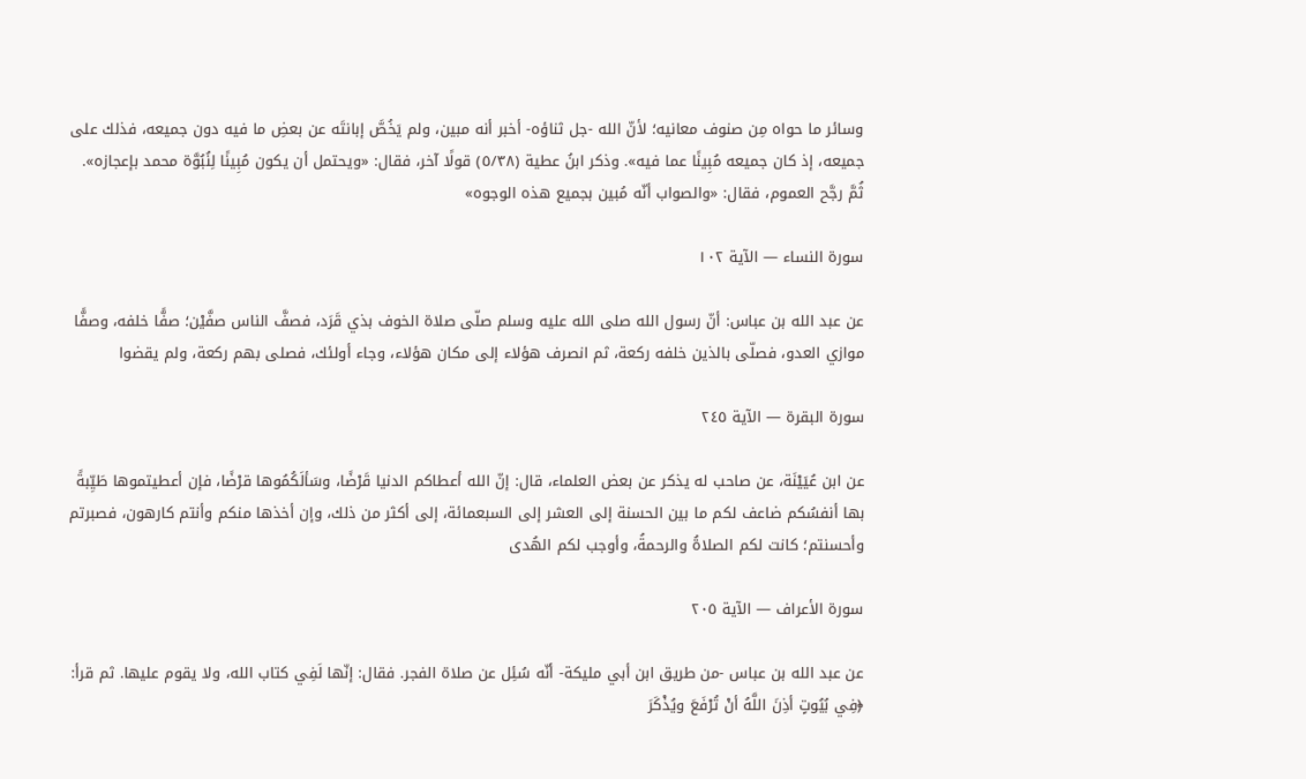وسائر ما حواه مِن صنوف معانيه؛ لأنّ الله -جل ثناؤه- أخبر أنه مبين، ولم يَخُصَّ إبانتَه عن بعضِ ما فيه دون جميعه، فذلك على جميعه، إذ كان جميعه مُبِينًا عما فيه». وذكر ابنُ عطية (٥/٣٨) قولًا آخر، فقال: «ويحتمل أن يكون مُبِينًا لِنُبُوَّة محمد بإعجازه». ثُمَّ رجَّح العموم، فقال: «والصواب أنّه مُبين بجميع هذه الوجوه»

سورة النساء — الآية ١٠٢

عن عبد الله بن عباس: أنّ رسول الله صلى الله عليه وسلم صلّى صلاة الخوف بذي قَرَد، فصفَّ الناس صفَّيْن؛ صفًّا خلفه، وصفًّا موازي العدو، فصلّى بالذين خلفه ركعة، ثم انصرف هؤلاء إلى مكان هؤلاء، وجاء أولئك، فصلى بهم ركعة، ولم يقضوا

سورة البقرة — الآية ٢٤٥

عن ابن عُيَيْنَة، عن صاحب له يذكر عن بعض العلماء، قال: إنّ الله أعطاكم الدنيا قَرْضًا، وسَألَكُمُوها قرْضًا، فإن أعطيتموها طَيِّبةً بها أنفسُكم ضاعف لكم ما بين الحسنة إلى العشر إلى السبعمائة، إلى أكثر من ذلك، وإن أخذها منكم وأنتم كارهون، فصبرتم وأحسنتم؛ كانت لكم الصلاةُ والرحمةُ، وأوجب لكم الهُدى

سورة الأعراف — الآية ٢٠٥

عن عبد الله بن عباس -من طريق ابن أبي مليكة- أنّه سُئِل عن صلاة الفجر. فقال: إنّها لَفِي كتاب الله، ولا يقوم عليها. ثم قرأ: ﴿فِي بُيُوتٍ أذِنَ اللَّهُ أنْ تُرْفَعَ ويُذْكَرَ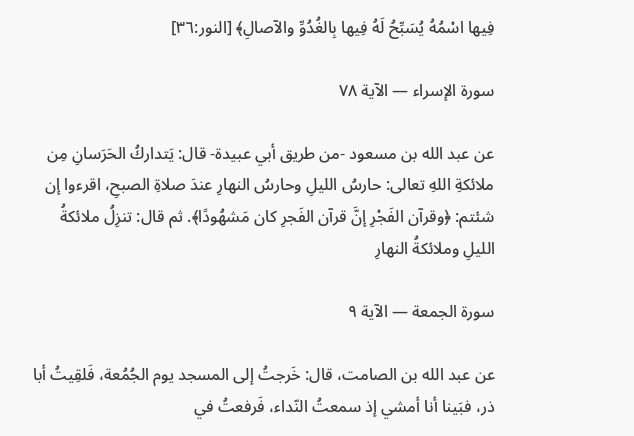فِيها اسْمُهُ يُسَبِّحُ لَهُ فِيها بِالغُدُوِّ والآصالِ﴾ [النور:٣٦]

سورة الإسراء — الآية ٧٨

عن عبد الله بن مسعود -من طريق أبي عبيدة- قال: يَتداركُ الحَرَسانِ مِن ملائكةِ اللهِ تعالى: حارسُ الليلِ وحارسُ النهارِ عندَ صلاةِ الصبحِ، اقرءوا إن شئتم: ﴿وقرآن الفَجْرِ إنَّ قرآن الفَجرِ كان مَشهُودًا﴾. ثم قال: تنزِلُ ملائكةُ الليلِ وملائكةُ النهارِ

سورة الجمعة — الآية ٩

عن عبد الله بن الصامت، قال: خَرجتُ إلى المسجد يوم الجُمُعة، فَلقِيتُ أبا ذر، فبَينا أنا أمشي إذ سمعتُ النّداء، فَرفعتُ في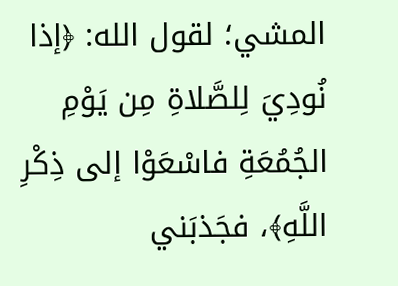المشي؛ لقول الله: ﴿إذا نُودِيَ لِلصَّلاةِ مِن يَوْمِ الجُمُعَةِ فاسْعَوْا إلى ذِكْرِ اللَّهِ﴾، فجَذبَني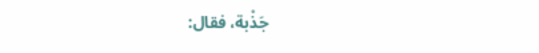جَذْبة، فقال: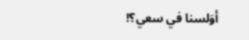أوَلسنا في سعي؟!